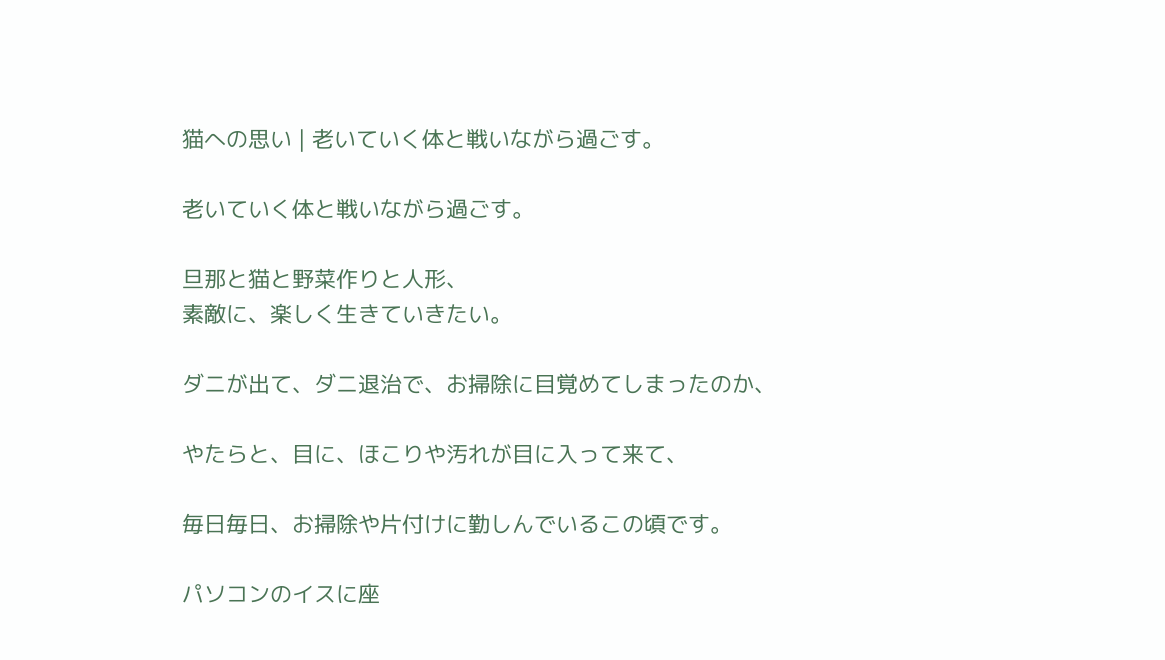猫への思い | 老いていく体と戦いながら過ごす。

老いていく体と戦いながら過ごす。

旦那と猫と野菜作りと人形、
素敵に、楽しく生きていきたい。

ダニが出て、ダニ退治で、お掃除に目覚めてしまったのか、

やたらと、目に、ほこりや汚れが目に入って来て、

毎日毎日、お掃除や片付けに勤しんでいるこの頃です。

パソコンのイスに座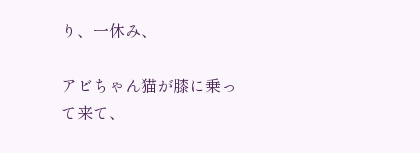り、一休み、

アビちゃん猫が膝に乗って来て、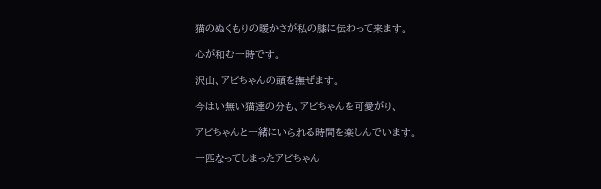猫のぬくもりの暖かさが私の膝に伝わって来ます。

心が和む一時です。

沢山、アビちゃんの頭を撫ぜます。

今はい無い猫達の分も、アビちゃんを可愛がり、

アビちゃんと一緒にいられる時間を楽しんでいます。

一匹なってしまったアビちゃん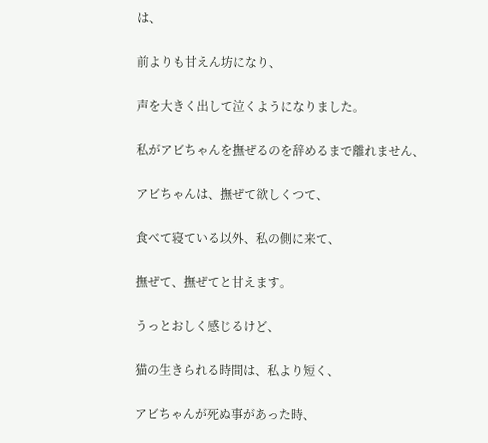は、

前よりも甘えん坊になり、

声を大きく出して泣くようになりました。

私がアビちゃんを撫ぜるのを辞めるまで離れません、

アビちゃんは、撫ぜて欲しくつて、

食べて寝ている以外、私の側に来て、

撫ぜて、撫ぜてと甘えます。

うっとおしく感じるけど、

猫の生きられる時間は、私より短く、

アビちゃんが死ぬ事があった時、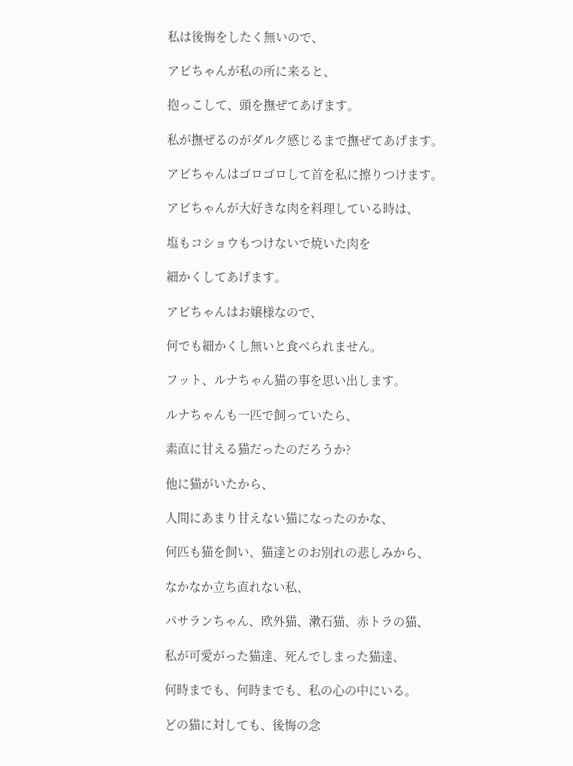私は後悔をしたく無いので、

アビちゃんが私の所に来ると、

抱っこして、頭を撫ぜてあげます。

私が撫ぜるのがダルク感じるまで撫ぜてあげます。

アビちゃんはゴロゴロして首を私に擦りつけます。

アビちゃんが大好きな肉を料理している時は、

塩もコショウもつけないで焼いた肉を

細かくしてあげます。

アビちゃんはお嬢様なので、

何でも細かくし無いと食べられません。

フット、ルナちゃん猫の事を思い出します。

ルナちゃんも一匹で飼っていたら、

素直に甘える猫だったのだろうか?

他に猫がいたから、

人間にあまり甘えない猫になったのかな、

何匹も猫を飼い、猫達とのお別れの悲しみから、

なかなか立ち直れない私、

パサランちゃん、欧外猫、漱石猫、赤トラの猫、

私が可愛がった猫達、死んでしまった猫達、

何時までも、何時までも、私の心の中にいる。

どの猫に対しても、後悔の念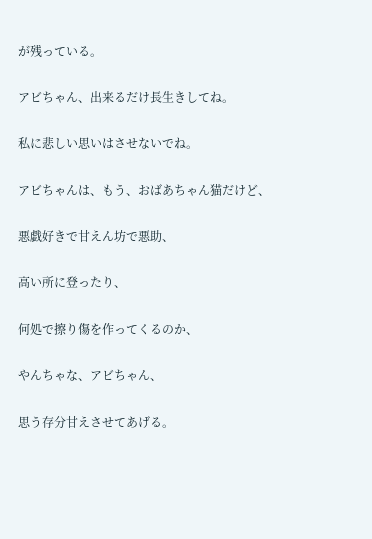が残っている。

アビちゃん、出来るだけ長生きしてね。

私に悲しい思いはさせないでね。

アビちゃんは、もう、おばあちゃん猫だけど、

悪戯好きで甘えん坊で悪助、

高い所に登ったり、

何処で擦り傷を作ってくるのか、

やんちゃな、アビちゃん、

思う存分甘えさせてあげる。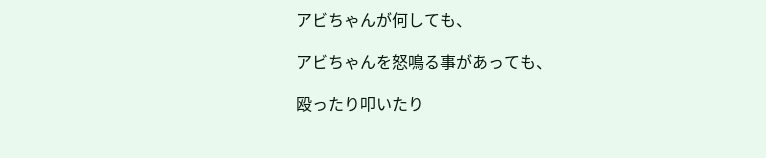アビちゃんが何しても、

アビちゃんを怒鳴る事があっても、

殴ったり叩いたり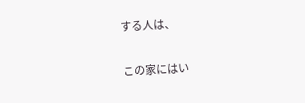する人は、

この家にはい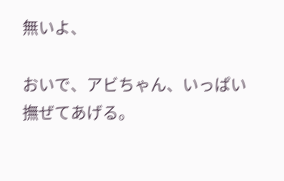無いよ、

おいで、アビちゃん、いっぱい撫ぜてあげる。